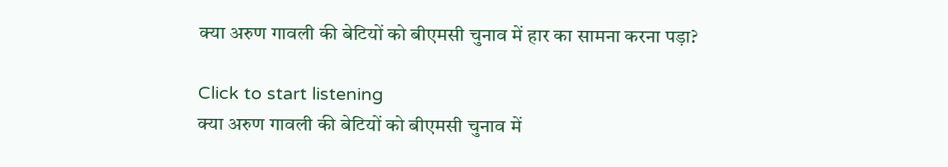क्या अरुण गावली की बेटियों को बीएमसी चुनाव में हार का सामना करना पड़ा?

Click to start listening
क्या अरुण गावली की बेटियों को बीएमसी चुनाव में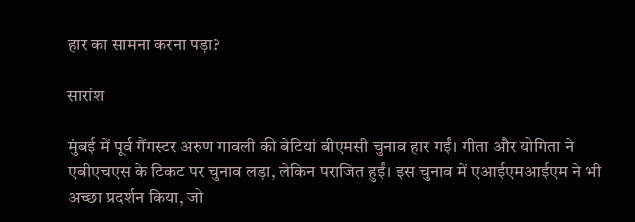हार का सामना करना पड़ा?

सारांश

मुंबई में पूर्व गैंगस्टर अरुण गावली की बेटियां बीएमसी चुनाव हार गईं। गीता और योगिता ने एबीएचएस के टिकट पर चुनाव लड़ा, लेकिन पराजित हुईं। इस चुनाव में एआईएमआईएम ने भी अच्छा प्रदर्शन किया, जो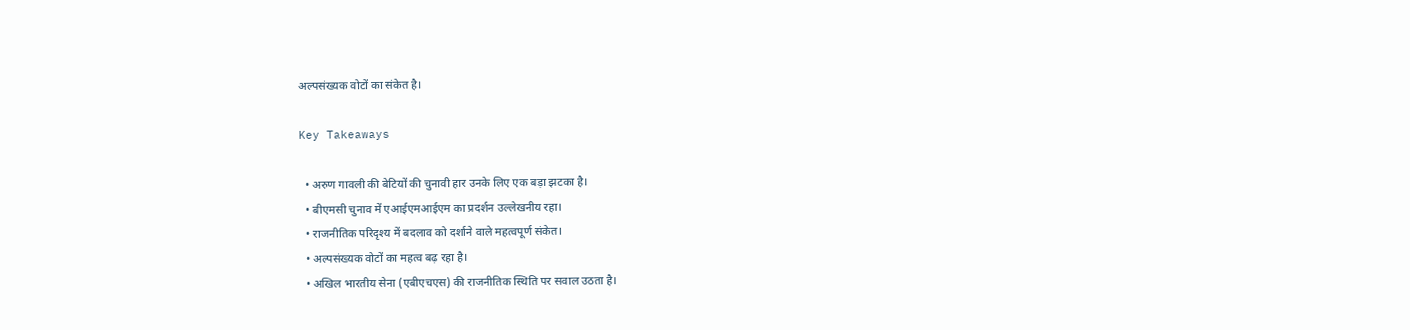अल्पसंख्यक वोटों का संकेत है।

Key Takeaways

  • अरुण गावली की बेटियों की चुनावी हार उनके लिए एक बड़ा झटका है।
  • बीएमसी चुनाव में एआईएमआईएम का प्रदर्शन उल्लेखनीय रहा।
  • राजनीतिक परिदृश्य में बदलाव को दर्शाने वाले महत्वपूर्ण संकेत।
  • अल्पसंख्यक वोटों का महत्व बढ़ रहा है।
  • अखिल भारतीय सेना (एबीएचएस) की राजनीतिक स्थिति पर सवाल उठता है।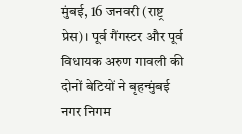मुंबई, 16 जनवरी (राष्ट्र प्रेस)। पूर्व गैंगस्टर और पूर्व विधायक अरुण गावली की दोनों बेटियों ने बृहन्मुंबई नगर निगम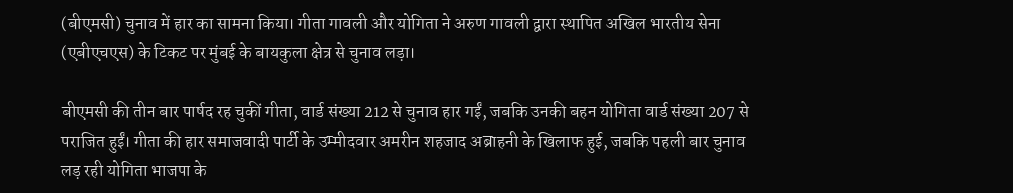(बीएमसी) चुनाव में हार का सामना किया। गीता गावली और योगिता ने अरुण गावली द्वारा स्थापित अखिल भारतीय सेना (एबीएचएस) के टिकट पर मुंबई के बायकुला क्षेत्र से चुनाव लड़ा।

बीएमसी की तीन बार पार्षद रह चुकीं गीता, वार्ड संख्या 212 से चुनाव हार गईं, जबकि उनकी बहन योगिता वार्ड संख्या 207 से पराजित हुईं। गीता की हार समाजवादी पार्टी के उम्मीदवार अमरीन शहजाद अब्राहनी के खिलाफ हुई, जबकि पहली बार चुनाव लड़ रही योगिता भाजपा के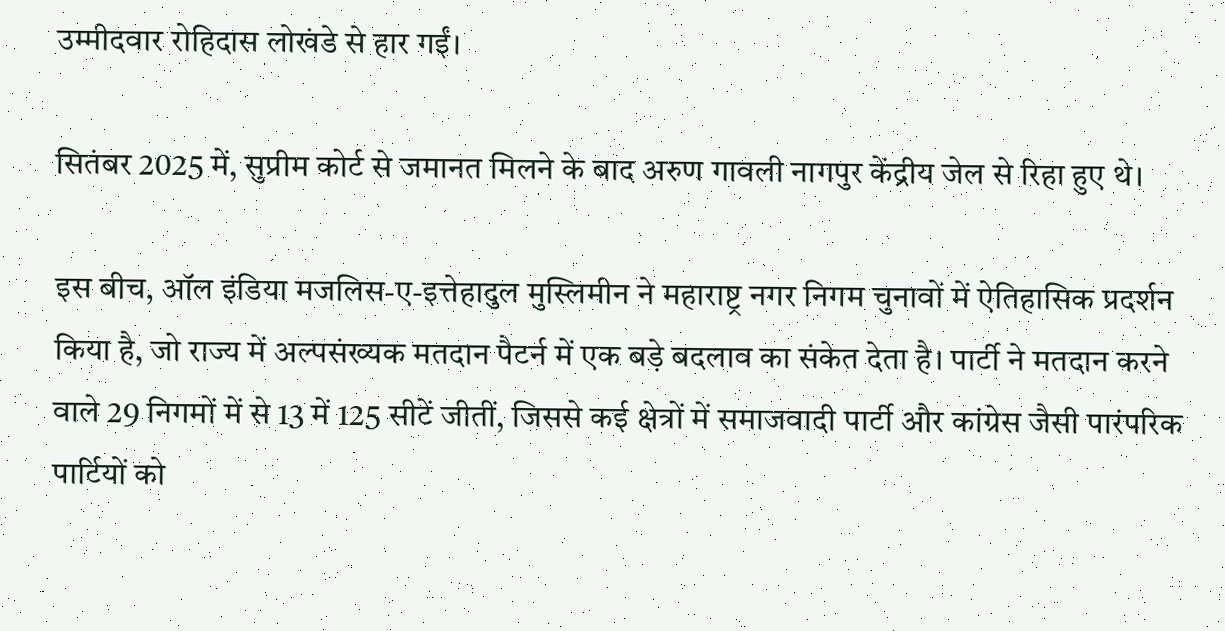उम्मीदवार रोहिदास लोखंडे से हार गईं।

सितंबर 2025 में, सुप्रीम कोर्ट से जमानत मिलने के बाद अरुण गावली नागपुर केंद्रीय जेल से रिहा हुए थे।

इस बीच, ऑल इंडिया मजलिस-ए-इत्तेहादुल मुस्लिमीन ने महाराष्ट्र नगर निगम चुनावों में ऐतिहासिक प्रदर्शन किया है, जो राज्य में अल्पसंख्यक मतदान पैटर्न में एक बड़े बदलाव का संकेत देता है। पार्टी ने मतदान करने वाले 29 निगमों में से 13 में 125 सीटें जीतीं, जिससे कई क्षेत्रों में समाजवादी पार्टी और कांग्रेस जैसी पारंपरिक पार्टियों को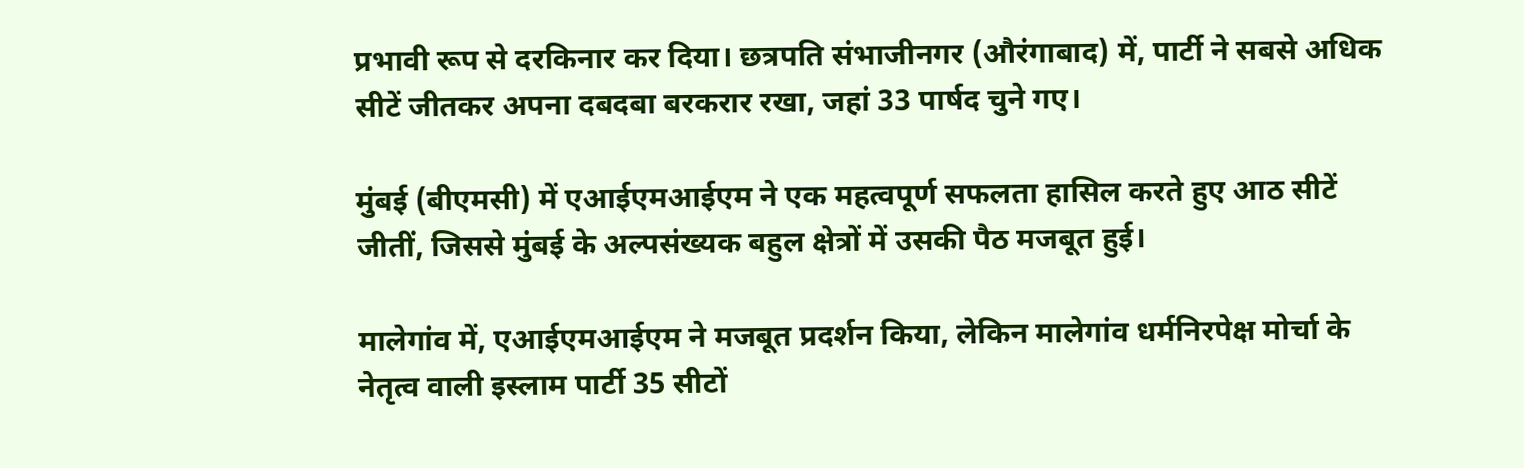प्रभावी रूप से दरकिनार कर दिया। छत्रपति संभाजीनगर (औरंगाबाद) में, पार्टी ने सबसे अधिक सीटें जीतकर अपना दबदबा बरकरार रखा, जहां 33 पार्षद चुने गए।

मुंबई (बीएमसी) में एआईएमआईएम ने एक महत्वपूर्ण सफलता हासिल करते हुए आठ सीटें जीतीं, जिससे मुंबई के अल्पसंख्यक बहुल क्षेत्रों में उसकी पैठ मजबूत हुई।

मालेगांव में, एआईएमआईएम ने मजबूत प्रदर्शन किया, लेकिन मालेगांव धर्मनिरपेक्ष मोर्चा के नेतृत्व वाली इस्लाम पार्टी 35 सीटों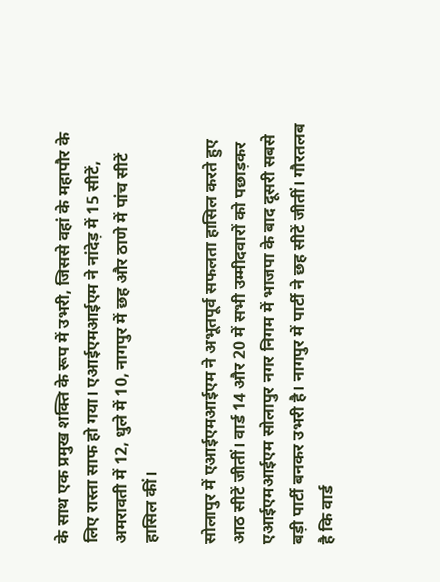के साथ एक प्रमुख शक्ति के रूप में उभरी, जिससे वहां के महापौर के लिए रास्ता साफ हो गया। एआईएमआईएम ने नांदेड़ में 15 सीटें, अमरावती में 12, धुले में 10, नागपुर में छह और ठाणे में पांच सीटें हासिल कीं।

सोलापुर में एआईएमआईएम ने अभूतपूर्व सफलता हासिल करते हुए आठ सीटें जीतीं। वार्ड 14 और 20 में सभी उम्मीदवारों को पछाड़कर एआईएमआईएम सोलापुर नगर निगम में भाजपा के बाद दूसरी सबसे बड़ी पार्टी बनकर उभरी है। नागपुर में पार्टी ने छह सीटें जीतीं। गौरतलब है कि वार्ड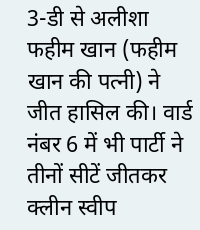3-डी से अलीशा फहीम खान (फहीम खान की पत्नी) ने जीत हासिल की। वार्ड नंबर 6 में भी पार्टी ने तीनों सीटें जीतकर क्लीन स्वीप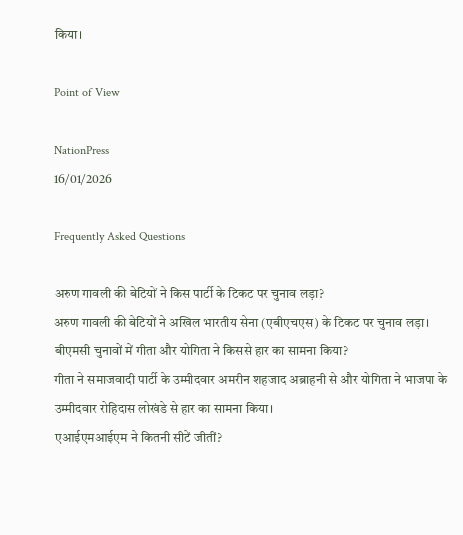किया।

Point of View

NationPress
16/01/2026

Frequently Asked Questions

अरुण गावली की बेटियों ने किस पार्टी के टिकट पर चुनाव लड़ा?
अरुण गावली की बेटियों ने अखिल भारतीय सेना (एबीएचएस) के टिकट पर चुनाव लड़ा।
बीएमसी चुनावों में गीता और योगिता ने किससे हार का सामना किया?
गीता ने समाजवादी पार्टी के उम्मीदवार अमरीन शहजाद अब्राहनी से और योगिता ने भाजपा के उम्मीदवार रोहिदास लोखंडे से हार का सामना किया।
एआईएमआईएम ने कितनी सीटें जीतीं?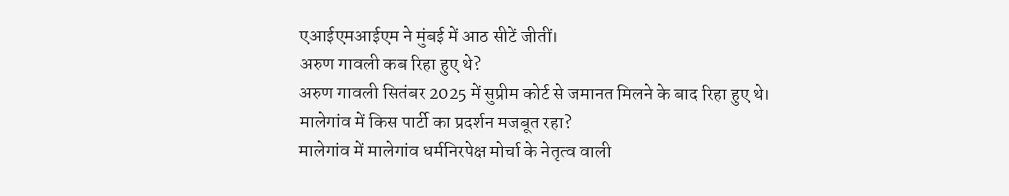एआईएमआईएम ने मुंबई में आठ सीटें जीतीं।
अरुण गावली कब रिहा हुए थे?
अरुण गावली सितंबर 2025 में सुप्रीम कोर्ट से जमानत मिलने के बाद रिहा हुए थे।
मालेगांव में किस पार्टी का प्रदर्शन मजबूत रहा?
मालेगांव में मालेगांव धर्मनिरपेक्ष मोर्चा के नेतृत्व वाली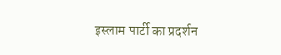इस्लाम पार्टी का प्रदर्शन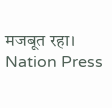मजबूत रहा।
Nation Press